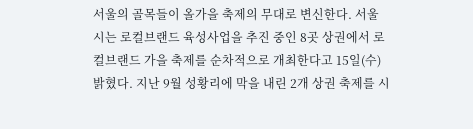서울의 골목들이 올가을 축제의 무대로 변신한다. 서울시는 로컬브랜드 육성사업을 추진 중인 8곳 상권에서 로컬브랜드 가을 축제를 순차적으로 개최한다고 15일(수) 밝혔다. 지난 9월 성황리에 막을 내린 2개 상권 축제를 시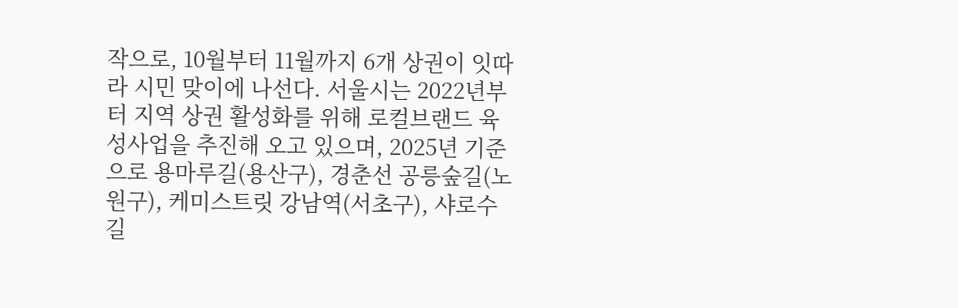작으로, 10월부터 11월까지 6개 상권이 잇따라 시민 맞이에 나선다. 서울시는 2022년부터 지역 상권 활성화를 위해 로컬브랜드 육성사업을 추진해 오고 있으며, 2025년 기준으로 용마루길(용산구), 경춘선 공릉숲길(노원구), 케미스트릿 강남역(서초구), 샤로수길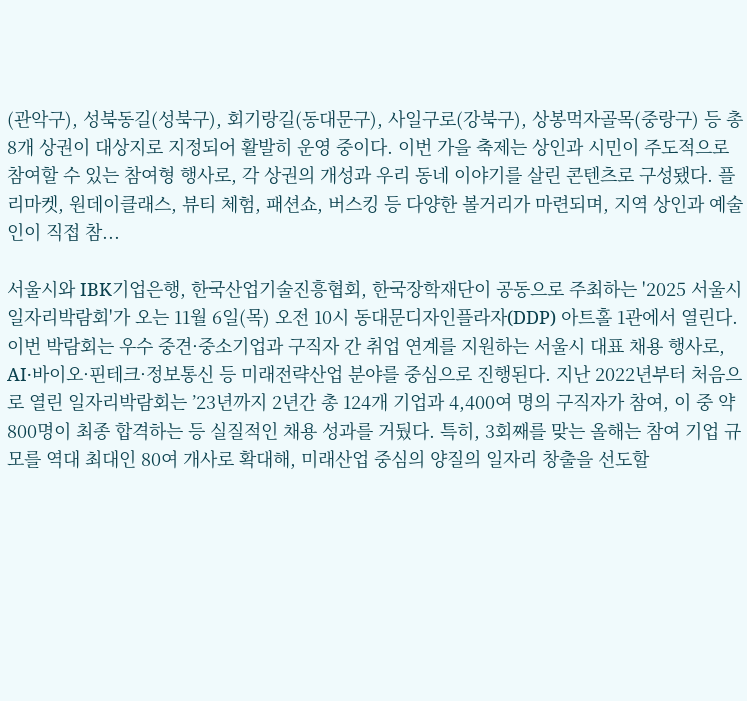(관악구), 성북동길(성북구), 회기랑길(동대문구), 사일구로(강북구), 상봉먹자골목(중랑구) 등 총 8개 상권이 대상지로 지정되어 활발히 운영 중이다. 이번 가을 축제는 상인과 시민이 주도적으로 참여할 수 있는 참여형 행사로, 각 상권의 개성과 우리 동네 이야기를 살린 콘텐츠로 구성됐다. 플리마켓, 원데이클래스, 뷰티 체험, 패션쇼, 버스킹 등 다양한 볼거리가 마련되며, 지역 상인과 예술인이 직접 참...

서울시와 IBK기업은행, 한국산업기술진흥협회, 한국장학재단이 공동으로 주최하는 '2025 서울시 일자리박람회'가 오는 11월 6일(목) 오전 10시 동대문디자인플라자(DDP) 아트홀 1관에서 열린다. 이번 박람회는 우수 중견·중소기업과 구직자 간 취업 연계를 지원하는 서울시 대표 채용 행사로, AI·바이오·핀테크·정보통신 등 미래전략산업 분야를 중심으로 진행된다. 지난 2022년부터 처음으로 열린 일자리박람회는 ’23년까지 2년간 총 124개 기업과 4,400여 명의 구직자가 참여, 이 중 약 800명이 최종 합격하는 등 실질적인 채용 성과를 거뒀다. 특히, 3회째를 맞는 올해는 참여 기업 규모를 역대 최대인 80여 개사로 확대해, 미래산업 중심의 양질의 일자리 창출을 선도할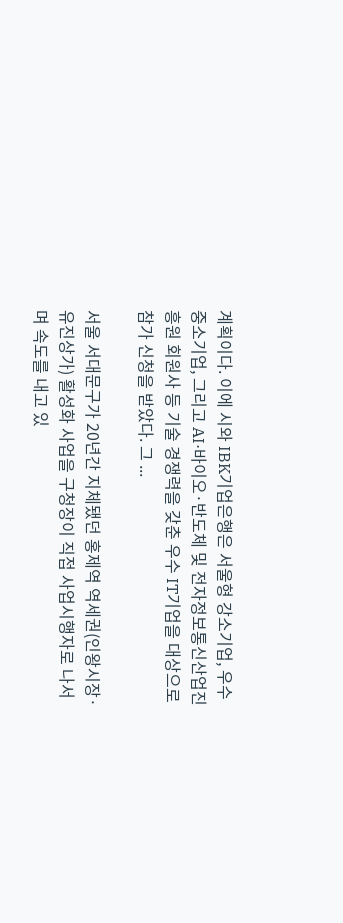계획이다. 이에 시와 IBK기업은행은 서울형 강소기업, 우수 중소기업, 그리고 AI·바이오·반도체 및 전자정보통신산업진흥원 회원사 등 기술 경쟁력을 갖춘 우수 IT기업을 대상으로 참가 신청을 받았다. 그 ...

서울 서대문구가 20년간 지체됐던 홍제역 역세권(인왕시장·유진상가) 활성화 사업을 구청장이 직접 사업시행자로 나서며 속도를 내고 있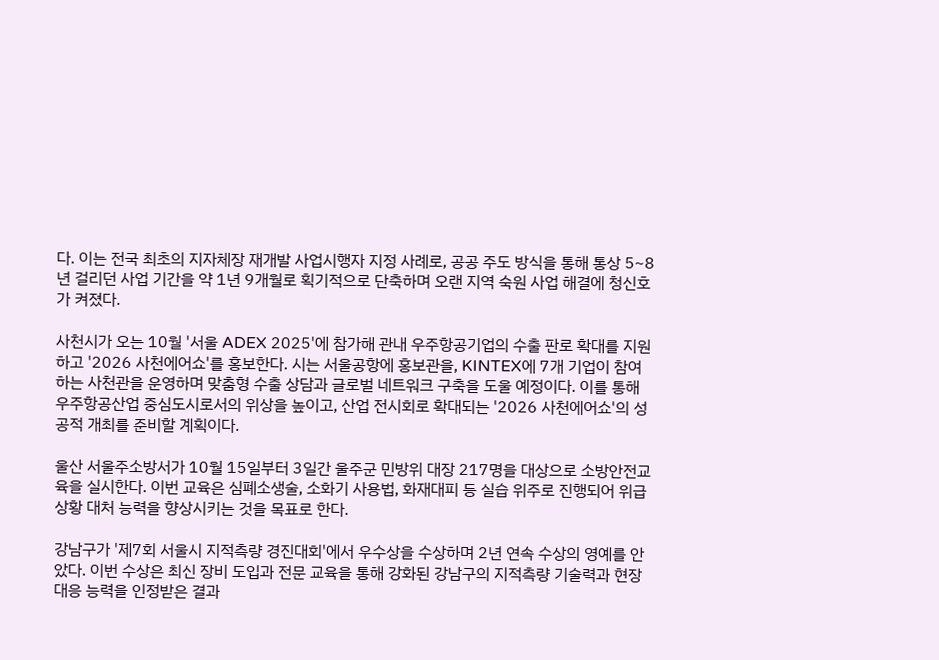다. 이는 전국 최초의 지자체장 재개발 사업시행자 지정 사례로, 공공 주도 방식을 통해 통상 5~8년 걸리던 사업 기간을 약 1년 9개월로 획기적으로 단축하며 오랜 지역 숙원 사업 해결에 청신호가 켜졌다.

사천시가 오는 10월 '서울 ADEX 2025'에 참가해 관내 우주항공기업의 수출 판로 확대를 지원하고 '2026 사천에어쇼'를 홍보한다. 시는 서울공항에 홍보관을, KINTEX에 7개 기업이 참여하는 사천관을 운영하며 맞춤형 수출 상담과 글로벌 네트워크 구축을 도울 예정이다. 이를 통해 우주항공산업 중심도시로서의 위상을 높이고, 산업 전시회로 확대되는 '2026 사천에어쇼'의 성공적 개최를 준비할 계획이다.

울산 서울주소방서가 10월 15일부터 3일간 울주군 민방위 대장 217명을 대상으로 소방안전교육을 실시한다. 이번 교육은 심폐소생술, 소화기 사용법, 화재대피 등 실습 위주로 진행되어 위급상황 대처 능력을 향상시키는 것을 목표로 한다.

강남구가 '제7회 서울시 지적측량 경진대회'에서 우수상을 수상하며 2년 연속 수상의 영예를 안았다. 이번 수상은 최신 장비 도입과 전문 교육을 통해 강화된 강남구의 지적측량 기술력과 현장 대응 능력을 인정받은 결과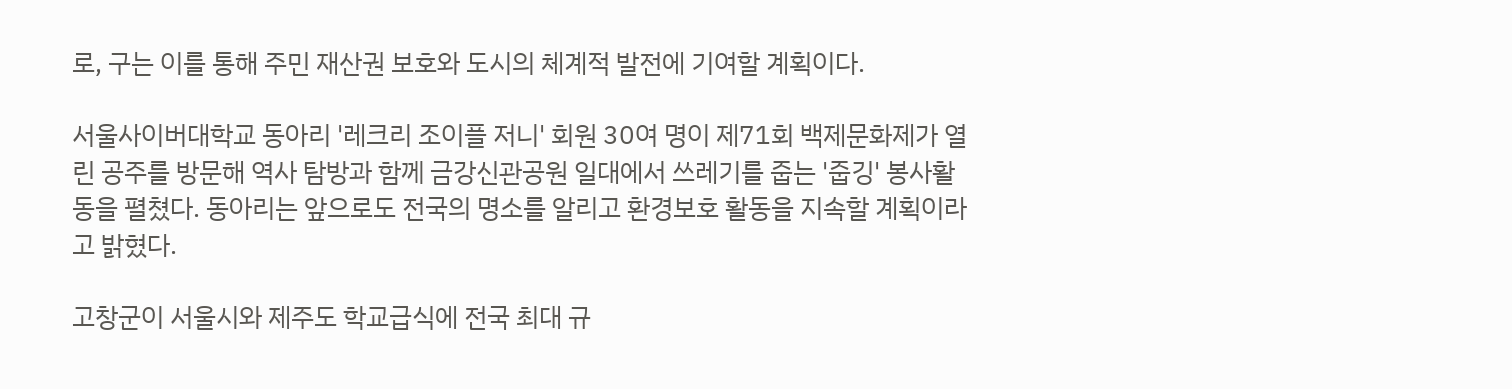로, 구는 이를 통해 주민 재산권 보호와 도시의 체계적 발전에 기여할 계획이다.

서울사이버대학교 동아리 '레크리 조이플 저니' 회원 30여 명이 제71회 백제문화제가 열린 공주를 방문해 역사 탐방과 함께 금강신관공원 일대에서 쓰레기를 줍는 '줍깅' 봉사활동을 펼쳤다. 동아리는 앞으로도 전국의 명소를 알리고 환경보호 활동을 지속할 계획이라고 밝혔다.

고창군이 서울시와 제주도 학교급식에 전국 최대 규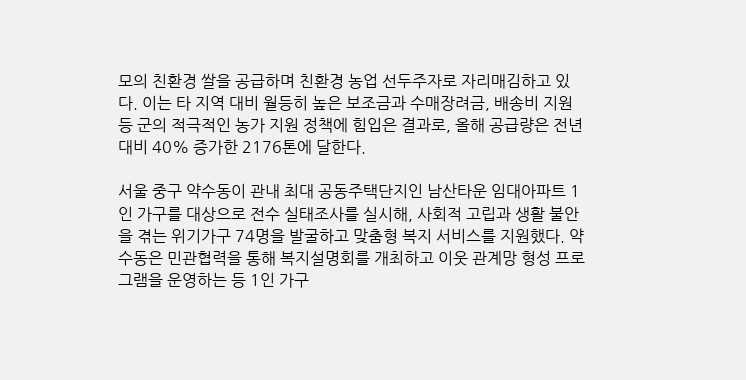모의 친환경 쌀을 공급하며 친환경 농업 선두주자로 자리매김하고 있다. 이는 타 지역 대비 월등히 높은 보조금과 수매장려금, 배송비 지원 등 군의 적극적인 농가 지원 정책에 힘입은 결과로, 올해 공급량은 전년 대비 40% 증가한 2176톤에 달한다.

서울 중구 약수동이 관내 최대 공동주택단지인 남산타운 임대아파트 1인 가구를 대상으로 전수 실태조사를 실시해, 사회적 고립과 생활 불안을 겪는 위기가구 74명을 발굴하고 맞춤형 복지 서비스를 지원했다. 약수동은 민관협력을 통해 복지설명회를 개최하고 이웃 관계망 형성 프로그램을 운영하는 등 1인 가구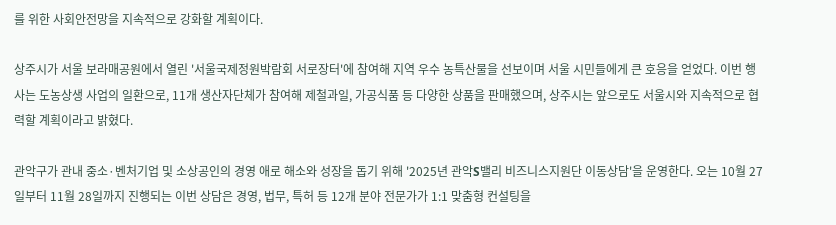를 위한 사회안전망을 지속적으로 강화할 계획이다.

상주시가 서울 보라매공원에서 열린 '서울국제정원박람회 서로장터'에 참여해 지역 우수 농특산물을 선보이며 서울 시민들에게 큰 호응을 얻었다. 이번 행사는 도농상생 사업의 일환으로, 11개 생산자단체가 참여해 제철과일, 가공식품 등 다양한 상품을 판매했으며, 상주시는 앞으로도 서울시와 지속적으로 협력할 계획이라고 밝혔다.

관악구가 관내 중소·벤처기업 및 소상공인의 경영 애로 해소와 성장을 돕기 위해 '2025년 관악S밸리 비즈니스지원단 이동상담'을 운영한다. 오는 10월 27일부터 11월 28일까지 진행되는 이번 상담은 경영, 법무, 특허 등 12개 분야 전문가가 1:1 맞춤형 컨설팅을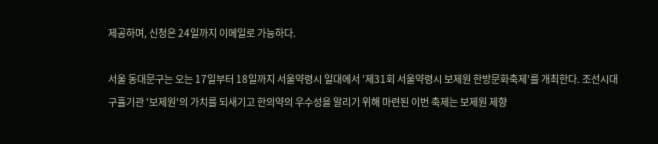제공하며, 신청은 24일까지 이메일로 가능하다.

서울 동대문구는 오는 17일부터 18일까지 서울약령시 일대에서 '제31회 서울약령시 보제원 한방문화축제'를 개최한다. 조선시대 구휼기관 '보제원'의 가치를 되새기고 한의약의 우수성을 알리기 위해 마련된 이번 축제는 보제원 제향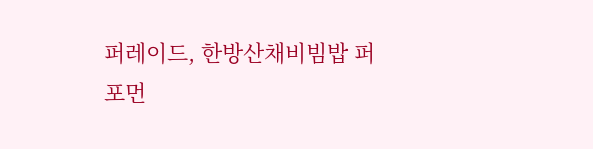퍼레이드, 한방산채비빔밥 퍼포먼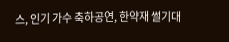스, 인기 가수 축하공연, 한약재 썰기대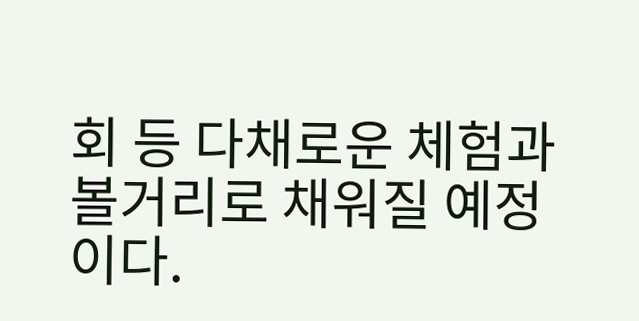회 등 다채로운 체험과 볼거리로 채워질 예정이다.